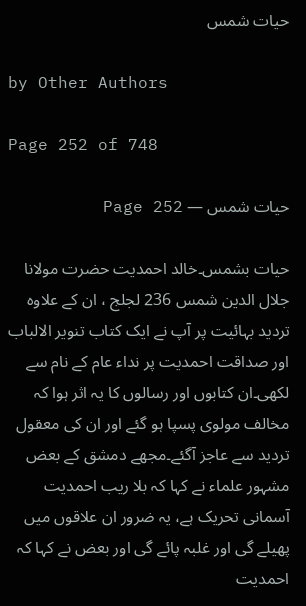حیات شمس

by Other Authors

Page 252 of 748

حیات شمس — Page 252

حیات بشمس۔خالد احمدیت حضرت مولانا جلال الدین شمس 236 لجلج ، ان کے علاوہ تردید بہائیت پر آپ نے ایک کتاب تنویر الالباب اور صداقت احمدیت پر نداء عام کے نام سے لکھی۔ان کتابوں اور رسالوں کا یہ اثر ہوا کہ مخالف مولوی پسپا ہو گئے اور ان کی معقول تردید سے عاجز آگئے۔مجھے دمشق کے بعض مشہور علماء نے کہا کہ بلا ریب احمدیت آسمانی تحریک ہے، یہ ضرور ان علاقوں میں پھیلے گی اور غلبہ پائے گی اور بعض نے کہا کہ احمدیت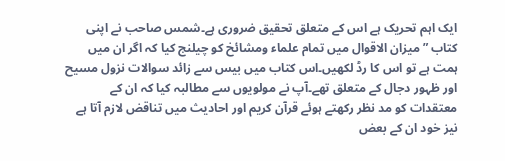ایک اہم تحریک ہے اس کے متعلق تحقیق ضروری ہے۔شمس صاحب نے اپنی کتاب ”میزان الاقوال میں تمام علماء ومشائخ کو چیلنج کیا کہ اگر ان میں ہمت ہے تو اس کا رڈ لکھیں۔اس کتاب میں بیس سے زائد سوالات نزول مسیح اور ظہور دجال کے متعلق تھے۔آپ نے مولویوں سے مطالبہ کیا کہ ان کے معتقدات کو مد نظر رکھتے ہوئے قرآن کریم اور احادیث میں تناقض لازم آتا ہے نیز خود ان کے بعض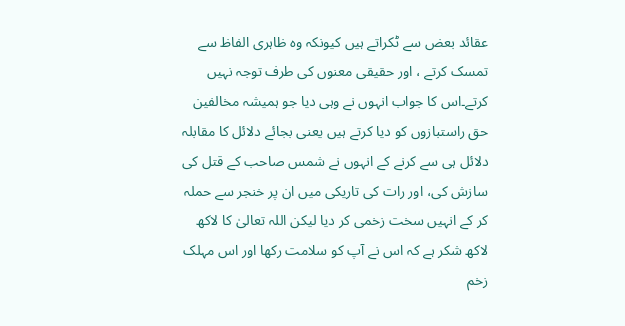عقائد بعض سے ٹکراتے ہیں کیونکہ وہ ظاہری الفاظ سے تمسک کرتے ، اور حقیقی معنوں کی طرف توجہ نہیں کرتے۔اس کا جواب انہوں نے وہی دیا جو ہمیشہ مخالفین حق راستبازوں کو دیا کرتے ہیں یعنی بجائے دلائل کا مقابلہ دلائل ہی سے کرنے کے انہوں نے شمس صاحب کے قتل کی سازش کی، اور رات کی تاریکی میں ان پر خنجر سے حملہ کر کے انہیں سخت زخمی کر دیا لیکن اللہ تعالیٰ کا لاکھ لاکھ شکر ہے کہ اس نے آپ کو سلامت رکھا اور اس مہلک زخم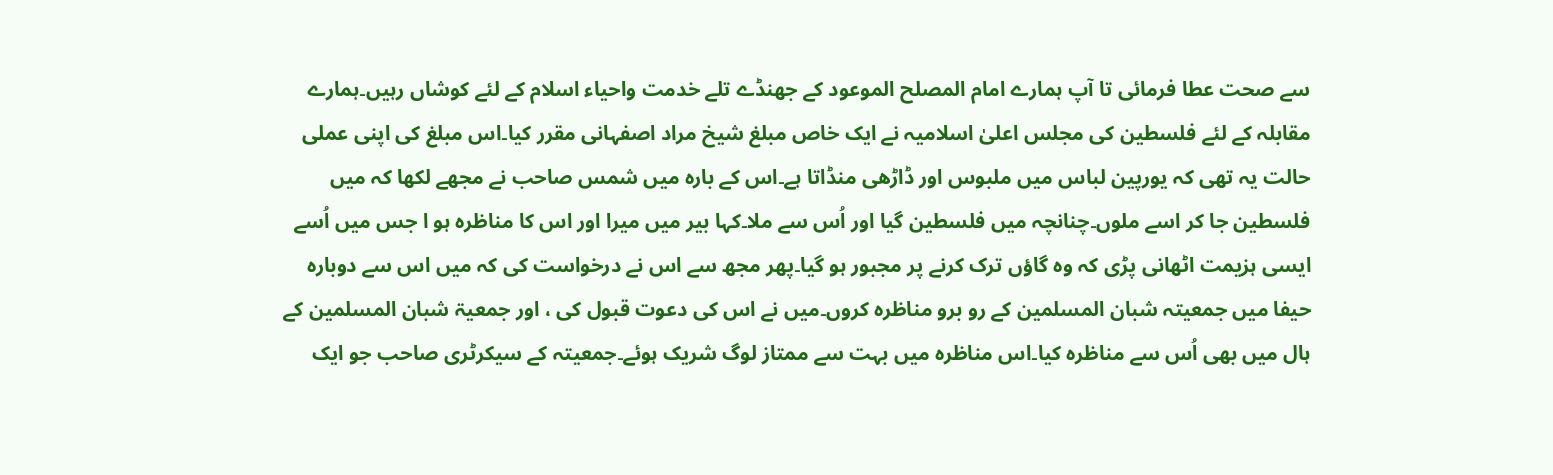سے صحت عطا فرمائی تا آپ ہمارے امام المصلح الموعود کے جھنڈے تلے خدمت واحیاء اسلام کے لئے کوشاں رہیں۔ہمارے مقابلہ کے لئے فلسطین کی مجلس اعلیٰ اسلامیہ نے ایک خاص مبلغ شیخ مراد اصفہانی مقرر کیا۔اس مبلغ کی اپنی عملی حالت یہ تھی کہ یورپین لباس میں ملبوس اور ڈاڑھی منڈاتا ہے۔اس کے بارہ میں شمس صاحب نے مجھے لکھا کہ میں فلسطین جا کر اسے ملوں۔چنانچہ میں فلسطین گیا اور اُس سے ملا۔کہا بیر میں میرا اور اس کا مناظرہ ہو ا جس میں اُسے ایسی ہزیمت اٹھانی پڑی کہ وہ گاؤں ترک کرنے پر مجبور ہو گیا۔پھر مجھ سے اس نے درخواست کی کہ میں اس سے دوبارہ حیفا میں جمعیتہ شبان المسلمین کے رو برو مناظرہ کروں۔میں نے اس کی دعوت قبول کی ، اور جمعیۃ شبان المسلمین کے ہال میں بھی اُس سے مناظرہ کیا۔اس مناظرہ میں بہت سے ممتاز لوگ شریک ہوئے۔جمعیتہ کے سیکرٹری صاحب جو ایک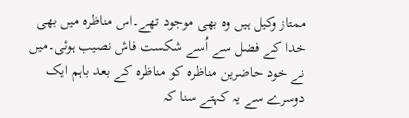ممتاز وکیل ہیں وہ بھی موجود تھے۔اس مناظرہ میں بھی خدا کے فضل سے اُسے شکست فاش نصیب ہوئی۔میں نے خود حاضرین مناظرہ کو مناظرہ کے بعد باہم ایک دوسرے سے یہ کہتے سنا کہ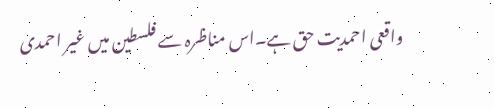واقعی احمدیت حق ہے۔اس مناظرہ سے فلسطین میں غیر احمدی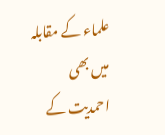علماء کے مقابلہ میں بھی احمدیت کے